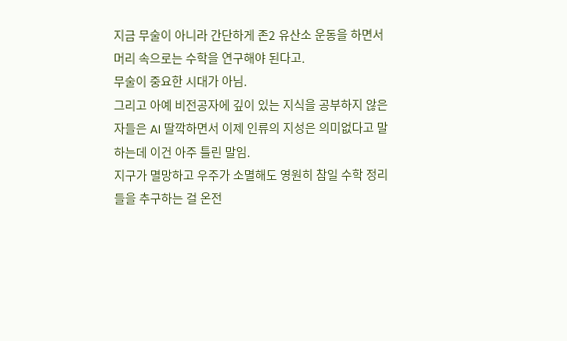지금 무술이 아니라 간단하게 존2 유산소 운동을 하면서 머리 속으로는 수학을 연구해야 된다고.
무술이 중요한 시대가 아님.
그리고 아예 비전공자에 깊이 있는 지식을 공부하지 않은 자들은 AI 딸깍하면서 이제 인류의 지성은 의미없다고 말하는데 이건 아주 틀린 말임.
지구가 멸망하고 우주가 소멸해도 영원히 참일 수학 정리들을 추구하는 걸 온전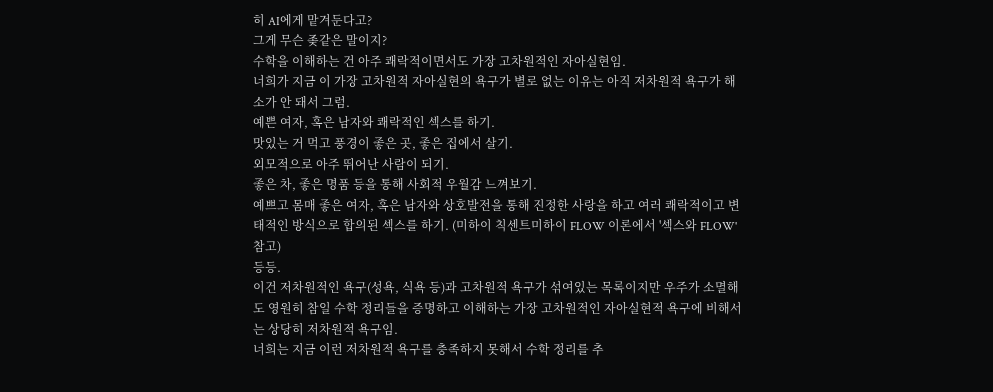히 AI에게 맡겨둔다고?
그게 무슨 좆같은 말이지?
수학을 이해하는 건 아주 쾌락적이면서도 가장 고차원적인 자아실현임.
너희가 지금 이 가장 고차원적 자아실현의 욕구가 별로 없는 이유는 아직 저차원적 욕구가 해소가 안 돼서 그럼.
예쁜 여자, 혹은 남자와 쾌락적인 섹스를 하기.
맛있는 거 먹고 풍경이 좋은 곳, 좋은 집에서 살기.
외모적으로 아주 뛰어난 사람이 되기.
좋은 차, 좋은 명품 등을 통해 사회적 우월감 느껴보기.
예쁘고 몸매 좋은 여자, 혹은 남자와 상호발전을 통해 진정한 사랑을 하고 여러 쾌락적이고 변태적인 방식으로 합의된 섹스를 하기. (미하이 칙센트미하이 FLOW 이론에서 '섹스와 FLOW' 참고)
등등.
이건 저차원적인 욕구(성욕, 식욕 등)과 고차원적 욕구가 섞여있는 목록이지만 우주가 소멸해도 영원히 참일 수학 정리들을 증명하고 이해하는 가장 고차원적인 자아실현적 욕구에 비해서는 상당히 저차원적 욕구임.
너희는 지금 이런 저차원적 욕구를 충족하지 못해서 수학 정리를 추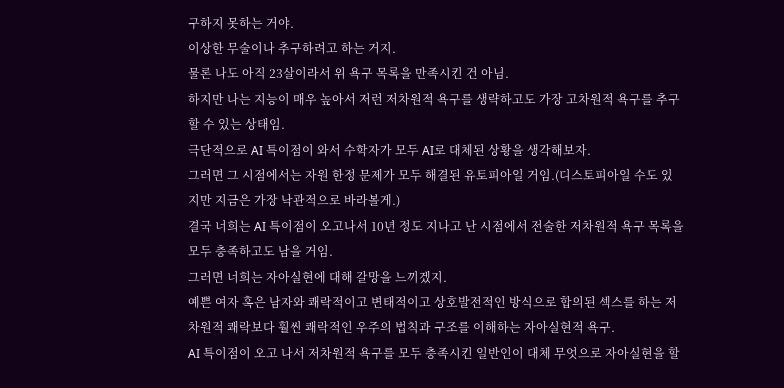구하지 못하는 거야.
이상한 무술이나 추구하려고 하는 거지.
물론 나도 아직 23살이라서 위 욕구 목록을 만족시킨 건 아님.
하지만 나는 지능이 매우 높아서 저런 저차원적 욕구를 생략하고도 가장 고차원적 욕구를 추구할 수 있는 상태임.
극단적으로 AI 특이점이 와서 수학자가 모두 AI로 대체된 상황을 생각해보자.
그러면 그 시점에서는 자원 한정 문제가 모두 해결된 유토피아일 거임.(디스토피아일 수도 있지만 지금은 가장 낙관적으로 바라볼게.)
결국 너희는 AI 특이점이 오고나서 10년 정도 지나고 난 시점에서 전술한 저차원적 욕구 목록을 모두 충족하고도 남을 거임.
그러면 너희는 자아실현에 대해 갈망을 느끼겠지.
예쁜 여자 혹은 남자와 쾌락적이고 변태적이고 상호발전적인 방식으로 합의된 섹스를 하는 저차원적 쾌락보다 훨씬 쾌락적인 우주의 법칙과 구조를 이해하는 자아실현적 욕구.
AI 특이점이 오고 나서 저차원적 욕구를 모두 충족시킨 일반인이 대체 무엇으로 자아실현을 할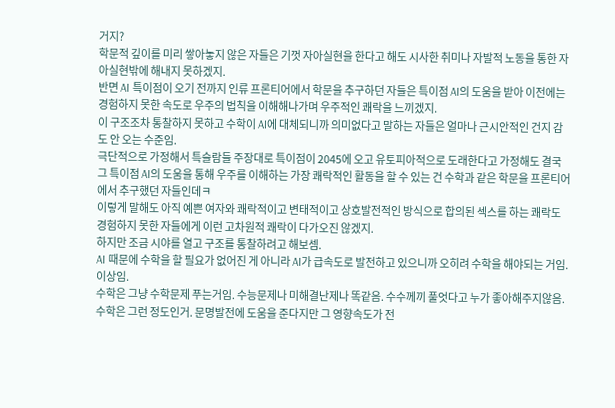거지?
학문적 깊이를 미리 쌓아놓지 않은 자들은 기껏 자아실현을 한다고 해도 시사한 취미나 자발적 노동을 통한 자아실현밖에 해내지 못하겠지.
반면 AI 특이점이 오기 전까지 인류 프론티어에서 학문을 추구하던 자들은 특이점 AI의 도움을 받아 이전에는 경험하지 못한 속도로 우주의 법칙을 이해해나가며 우주적인 쾌락을 느끼겠지.
이 구조조차 통찰하지 못하고 수학이 AI에 대체되니까 의미없다고 말하는 자들은 얼마나 근시안적인 건지 감도 안 오는 수준임.
극단적으로 가정해서 특슬람들 주장대로 특이점이 2045에 오고 유토피아적으로 도래한다고 가정해도 결국 그 특이점 AI의 도움을 통해 우주를 이해하는 가장 쾌락적인 활동을 할 수 있는 건 수학과 같은 학문을 프론티어에서 추구했던 자들인데ㅋ
이렇게 말해도 아직 예쁜 여자와 쾌락적이고 변태적이고 상호발전적인 방식으로 합의된 섹스를 하는 쾌락도 경험하지 못한 자들에게 이런 고차원적 쾌락이 다가오진 않겠지.
하지만 조금 시야를 열고 구조를 통찰하려고 해보셈.
AI 때문에 수학을 할 필요가 없어진 게 아니라 AI가 급속도로 발전하고 있으니까 오히려 수학을 해야되는 거임.
이상임.
수학은 그냥 수학문제 푸는거임. 수능문제나 미해결난제나 똑같음. 수수께끼 풀엇다고 누가 좋아해주지않음. 수학은 그런 정도인거. 문명발전에 도움을 준다지만 그 영향속도가 전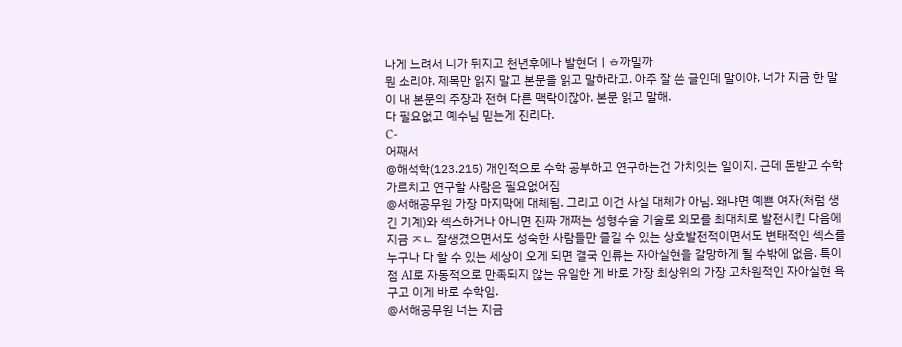나게 느려서 니가 뒤지고 천년후에나 발현더ㅣㅎ까밀까
뭔 소리야. 제목만 읽지 말고 본문을 읽고 말하라고. 아주 잘 쓴 글인데 말이야. 너가 지금 한 말이 내 본문의 주장과 전혀 다른 맥락이잖아. 본문 읽고 말해.
다 필요없고 예수님 믿는게 진리다.
C-
어째서
@해석학(123.215) 개인적으로 수학 공부하고 연구하는건 가치잇는 일이지. 근데 돈받고 수학 가르치고 연구할 사람은 필요없어짐
@서해공무원 가장 마지막에 대체됨. 그리고 이건 사실 대체가 아님. 왜냐면 예쁜 여자(처럼 생긴 기계)와 섹스하거나 아니면 진짜 개쩌는 성형수술 기술로 외모를 최대치로 발전시킨 다음에 지금 ㅈㄴ 잘생겼으면서도 성숙한 사람들만 즐길 수 있는 상호발전적이면서도 변태적인 섹스를 누구나 다 할 수 있는 세상이 오게 되면 결국 인류는 자아실현을 갈망하게 될 수밖에 없음. 특이점 AI로 자동적으로 만족되지 않는 유일한 게 바로 가장 최상위의 가장 고차원적인 자아실현 욕구고 이게 바로 수학임.
@서해공무원 너는 지금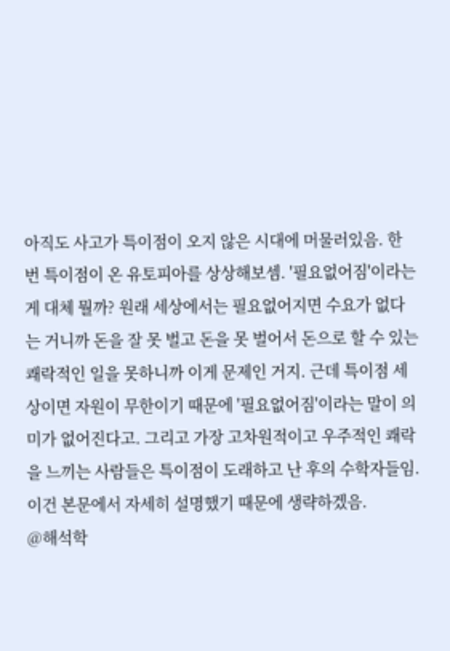아직도 사고가 특이점이 오지 않은 시대에 머물러있음. 한 번 특이점이 온 유토피아를 상상해보셈. '필요없어짐'이라는 게 대체 뭘까? 원래 세상에서는 필요없어지면 수요가 없다는 거니까 돈을 잘 못 벌고 돈을 못 벌어서 돈으로 할 수 있는 쾌락적인 일을 못하니까 이게 문제인 거지. 근데 특이점 세상이면 자원이 무한이기 때문에 '필요없어짐'이라는 말이 의미가 없어진다고. 그리고 가장 고차원적이고 우주적인 쾌락을 느끼는 사람들은 특이점이 도래하고 난 후의 수학자들임. 이건 본문에서 자세히 설명했기 때문에 생략하겠음.
@해석학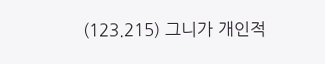(123.215) 그니가 개인적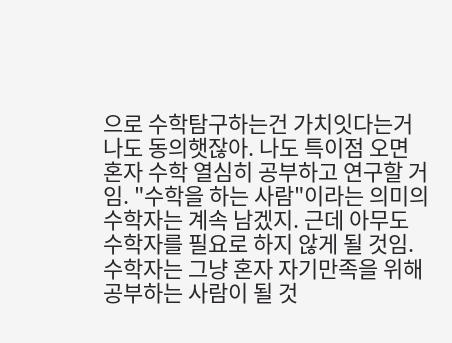으로 수학탐구하는건 가치잇다는거 나도 동의햇잖아. 나도 특이점 오면 혼자 수학 열심히 공부하고 연구할 거임. "수학을 하는 사람"이라는 의미의 수학자는 계속 남겠지. 근데 아무도 수학자를 필요로 하지 않게 될 것임. 수학자는 그냥 혼자 자기만족을 위해 공부하는 사람이 될 것